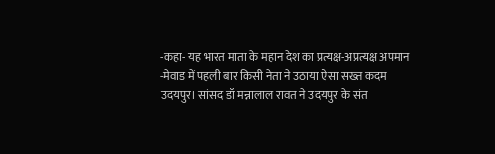-कहा- यह भारत माता के महान देश का प्रत्यक्ष-अप्रत्यक्ष अपमान
-मेवाड में पहली बार किसी नेता ने उठाया ऐसा सख्त कदम
उदयपुर। सांसद डॉ मन्नालाल रावत ने उदयपुर के संत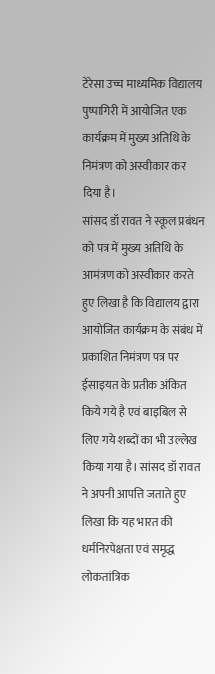टेरेसा उच्च माध्यमिक विद्यालय पुष्पागिरी में आयोजित एक कार्यक्रम में मुख्य अतिथि के निमंत्रण को अस्वीकार कर दिया है।
सांसद डॉ रावत ने स्कूल प्रबंधन को पत्र में मुख्य अतिथि के आमंत्रण को अस्वीकार करते हुए लिखा है कि विद्यालय द्वारा आयोजित कार्यक्रम के संबंध में प्रकाशित निमंत्रण पत्र पर ईसाइयत के प्रतीक अंकित किये गये है एवं बाइबिल से लिए गये शब्दों का भी उल्लेख किया गया है। सांसद डॉ रावत ने अपनी आपत्ति जताते हुए लिखा कि यह भारत की धर्मनिरपेक्षता एवं समृद्ध लोकतांत्रिक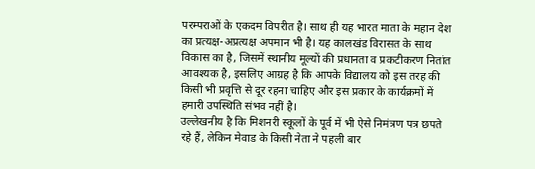परम्पराओं के एकदम विपरीत है। साथ ही यह भारत माता के महान देश का प्रत्यक्ष-अप्रत्यक्ष अपमान भी है। यह कालखंड विरासत के साथ विकास का है, जिसमें स्थानीय मूल्यों की प्रधानता व प्रकटीकरण नितांत आवश्यक है, इसलिए आग्रह है कि आपके विद्यालय को इस तरह की किसी भी प्रवृत्ति से दूर रहना चाहिए और इस प्रकार के कार्यक्रमों में हमारी उपस्थिति संभव नहीं है।
उल्लेखनीय है कि मिशनरी स्कूलों के पूर्व में भी ऐसे निमंत्रण पत्र छपते रहे हैं, लेकिन मेवाड के किसी नेता ने पहली बार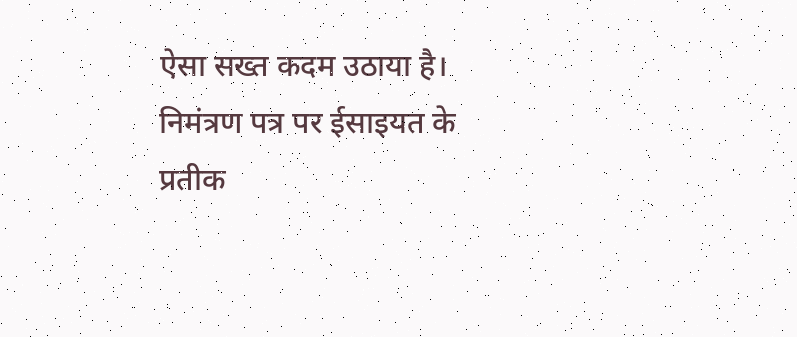ऐसा सख्त कदम उठाया है।
निमंत्रण पत्र पर ईसाइयत के प्रतीक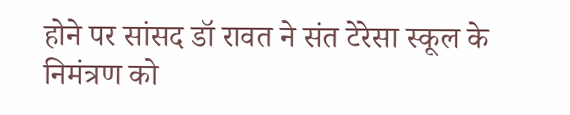होने पर सांसद डॉ रावत ने संत टेरेसा स्कूल के निमंत्रण को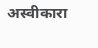अस्वीकारा